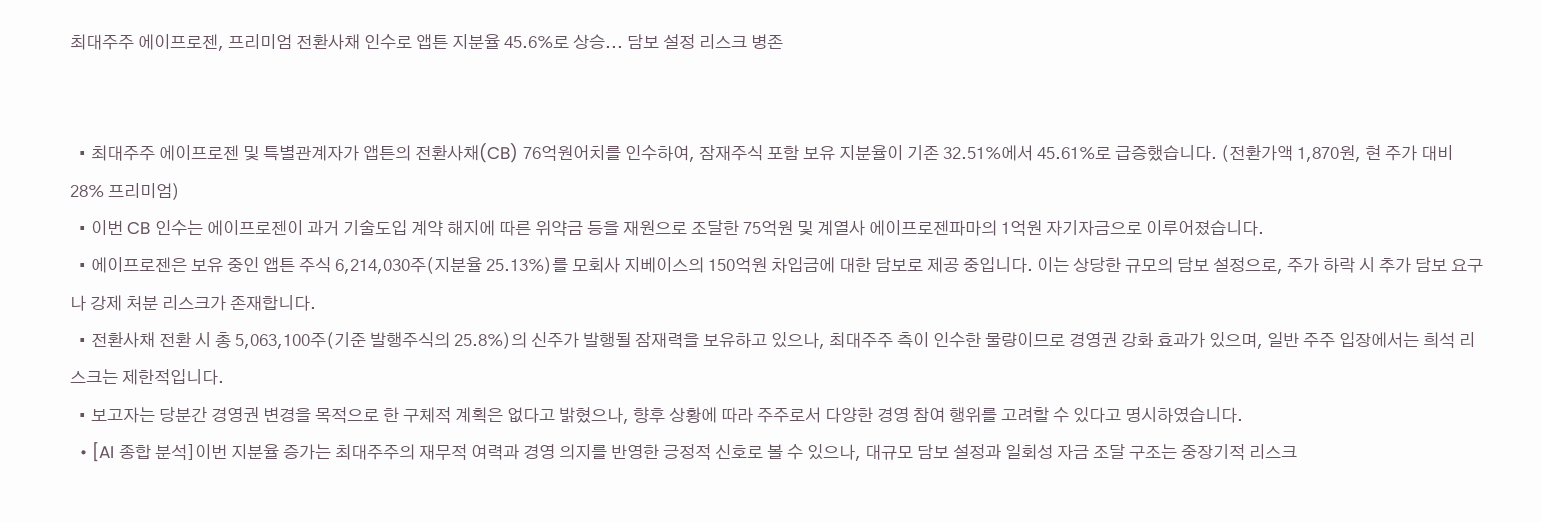최대주주 에이프로젠, 프리미엄 전환사채 인수로 앱튼 지분율 45.6%로 상승... 담보 설정 리스크 병존


  • 최대주주 에이프로젠 및 특별관계자가 앱튼의 전환사채(CB) 76억원어치를 인수하여, 잠재주식 포함 보유 지분율이 기존 32.51%에서 45.61%로 급증했습니다. (전환가액 1,870원, 현 주가 대비 28% 프리미엄)
  • 이번 CB 인수는 에이프로젠이 과거 기술도입 계약 해지에 따른 위약금 등을 재원으로 조달한 75억원 및 계열사 에이프로젠파마의 1억원 자기자금으로 이루어졌습니다.
  • 에이프로젠은 보유 중인 앱튼 주식 6,214,030주(지분율 25.13%)를 모회사 지베이스의 150억원 차입금에 대한 담보로 제공 중입니다. 이는 상당한 규모의 담보 설정으로, 주가 하락 시 추가 담보 요구나 강제 처분 리스크가 존재합니다.
  • 전환사채 전환 시 총 5,063,100주(기준 발행주식의 25.8%)의 신주가 발행될 잠재력을 보유하고 있으나, 최대주주 측이 인수한 물량이므로 경영권 강화 효과가 있으며, 일반 주주 입장에서는 희석 리스크는 제한적입니다.
  • 보고자는 당분간 경영권 변경을 목적으로 한 구체적 계획은 없다고 밝혔으나, 향후 상황에 따라 주주로서 다양한 경영 참여 행위를 고려할 수 있다고 명시하였습니다.
  • [AI 종합 분석]이번 지분율 증가는 최대주주의 재무적 여력과 경영 의지를 반영한 긍정적 신호로 볼 수 있으나, 대규모 담보 설정과 일회성 자금 조달 구조는 중장기적 리스크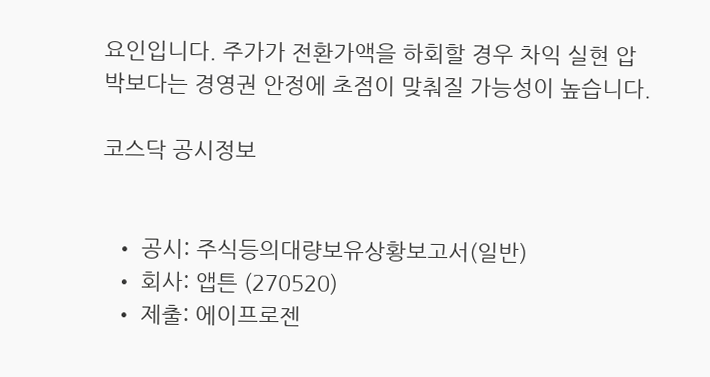요인입니다. 주가가 전환가액을 하회할 경우 차익 실현 압박보다는 경영권 안정에 초점이 맞춰질 가능성이 높습니다.

코스닥 공시정보


  • 공시: 주식등의대량보유상황보고서(일반)
  • 회사: 앱튼 (270520)
  • 제출: 에이프로젠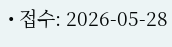• 접수: 2026-05-28